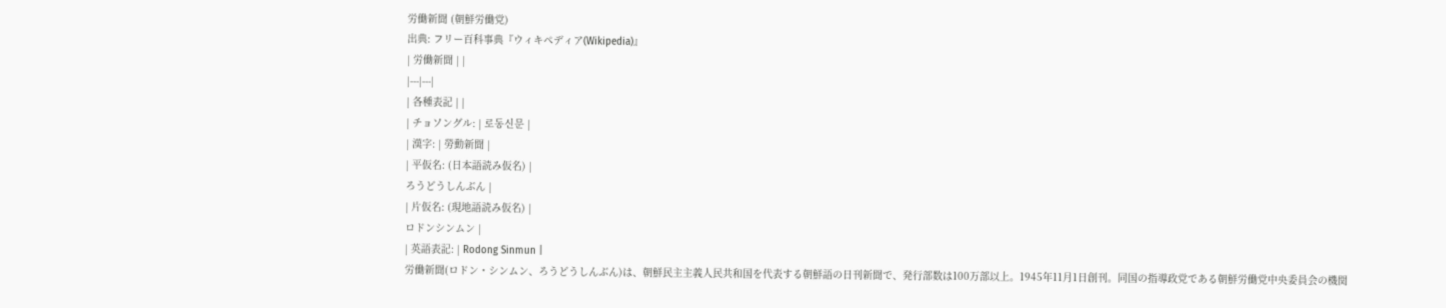労働新聞 (朝鮮労働党)
出典: フリー百科事典『ウィキペディア(Wikipedia)』
| 労働新聞 | |
|---|---|
| 各種表記 | |
| チョソングル: | 로동신문 |
| 漢字: | 勞動新聞 |
| 平仮名: (日本語読み仮名) |
ろうどうしんぶん |
| 片仮名: (現地語読み仮名) |
ロドンシンムン |
| 英語表記: | Rodong Sinmun |
労働新聞(ロドン・シンムン、ろうどうしんぶん)は、朝鮮民主主義人民共和国を代表する朝鮮語の日刊新聞で、発行部数は100万部以上。1945年11月1日創刊。同国の指導政党である朝鮮労働党中央委員会の機関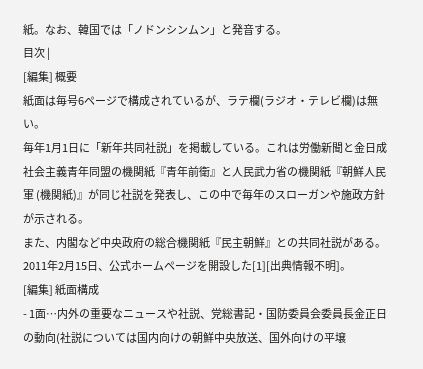紙。なお、韓国では「ノドンシンムン」と発音する。
目次 |
[編集] 概要
紙面は毎号6ページで構成されているが、ラテ欄(ラジオ・テレビ欄)は無い。
毎年1月1日に「新年共同社説」を掲載している。これは労働新聞と金日成社会主義青年同盟の機関紙『青年前衛』と人民武力省の機関紙『朝鮮人民軍 (機関紙)』が同じ社説を発表し、この中で毎年のスローガンや施政方針が示される。
また、内閣など中央政府の総合機関紙『民主朝鮮』との共同社説がある。
2011年2月15日、公式ホームページを開設した[1][出典情報不明]。
[編集] 紙面構成
- 1面…内外の重要なニュースや社説、党総書記・国防委員会委員長金正日の動向(社説については国内向けの朝鮮中央放送、国外向けの平壌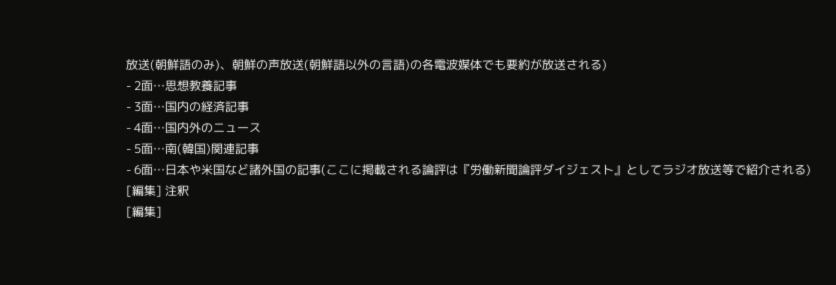放送(朝鮮語のみ)、朝鮮の声放送(朝鮮語以外の言語)の各電波媒体でも要約が放送される)
- 2面…思想教養記事
- 3面…国内の経済記事
- 4面…国内外のニュース
- 5面…南(韓国)関連記事
- 6面…日本や米国など諸外国の記事(ここに掲載される論評は『労働新聞論評ダイジェスト』としてラジオ放送等で紹介される)
[編集] 注釈
[編集]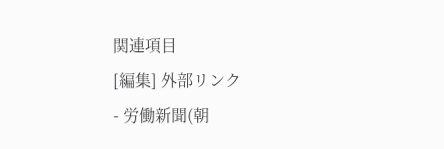関連項目
[編集] 外部リンク
- 労働新聞(朝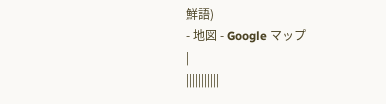鮮語)
- 地図 - Google マップ
|
|||||||||||